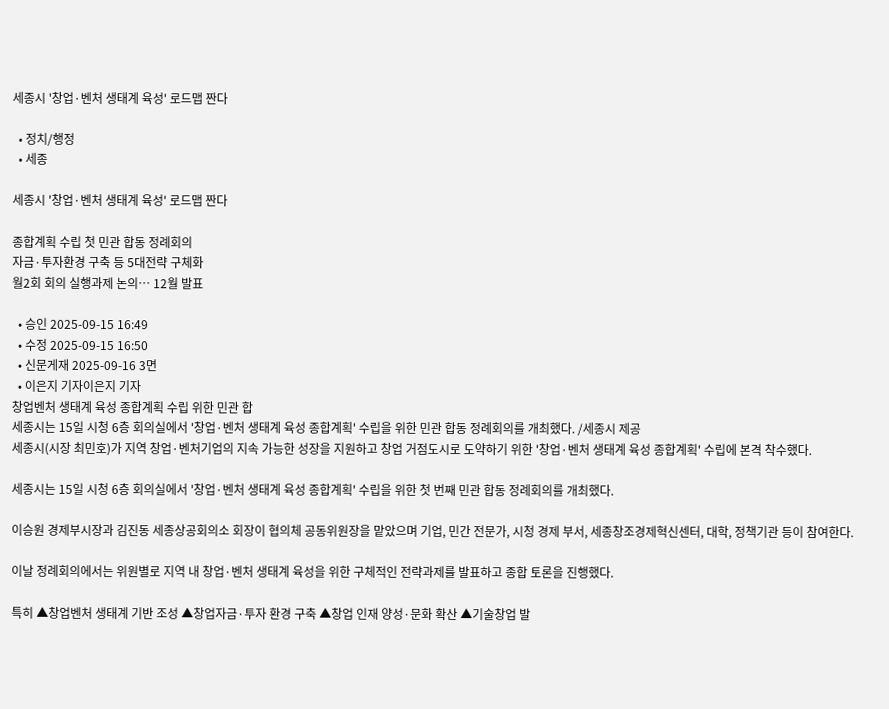세종시 '창업·벤처 생태계 육성' 로드맵 짠다

  • 정치/행정
  • 세종

세종시 '창업·벤처 생태계 육성' 로드맵 짠다

종합계획 수립 첫 민관 합동 정례회의
자금·투자환경 구축 등 5대전략 구체화
월2회 회의 실행과제 논의… 12월 발표

  • 승인 2025-09-15 16:49
  • 수정 2025-09-15 16:50
  • 신문게재 2025-09-16 3면
  • 이은지 기자이은지 기자
창업벤처 생태계 육성 종합계획 수립 위한 민관 합
세종시는 15일 시청 6층 회의실에서 '창업·벤처 생태계 육성 종합계획' 수립을 위한 민관 합동 정례회의를 개최했다. /세종시 제공
세종시(시장 최민호)가 지역 창업·벤처기업의 지속 가능한 성장을 지원하고 창업 거점도시로 도약하기 위한 '창업·벤처 생태계 육성 종합계획' 수립에 본격 착수했다.

세종시는 15일 시청 6층 회의실에서 '창업·벤처 생태계 육성 종합계획' 수립을 위한 첫 번째 민관 합동 정례회의를 개최했다.

이승원 경제부시장과 김진동 세종상공회의소 회장이 협의체 공동위원장을 맡았으며 기업, 민간 전문가, 시청 경제 부서, 세종창조경제혁신센터, 대학, 정책기관 등이 참여한다.

이날 정례회의에서는 위원별로 지역 내 창업·벤처 생태계 육성을 위한 구체적인 전략과제를 발표하고 종합 토론을 진행했다.

특히 ▲창업벤처 생태계 기반 조성 ▲창업자금·투자 환경 구축 ▲창업 인재 양성·문화 확산 ▲기술창업 발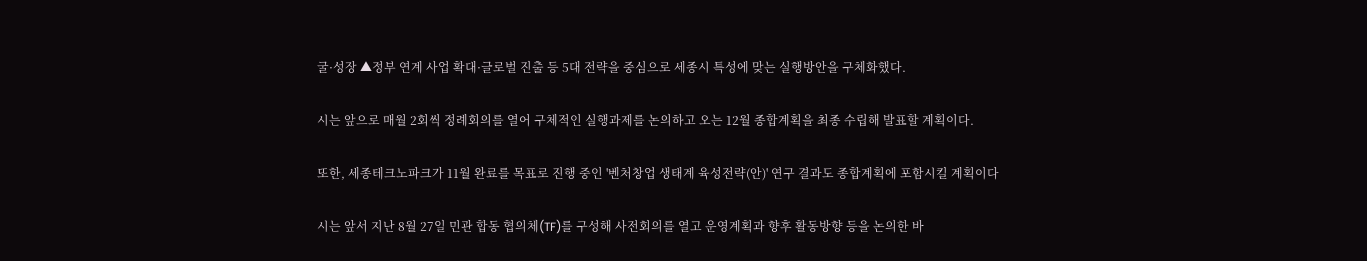굴·성장 ▲정부 연계 사업 확대·글로벌 진출 등 5대 전략을 중심으로 세종시 특성에 맞는 실행방안을 구체화했다.

시는 앞으로 매월 2회씩 정례회의를 열어 구체적인 실행과제를 논의하고 오는 12월 종합계획을 최종 수립해 발표할 계획이다.

또한, 세종테크노파크가 11월 완료를 목표로 진행 중인 '벤처창업 생태계 육성전략(안)' 연구 결과도 종합계획에 포함시킬 계획이다

시는 앞서 지난 8월 27일 민관 합동 협의체(TF)를 구성해 사전회의를 열고 운영계획과 향후 활동방향 등을 논의한 바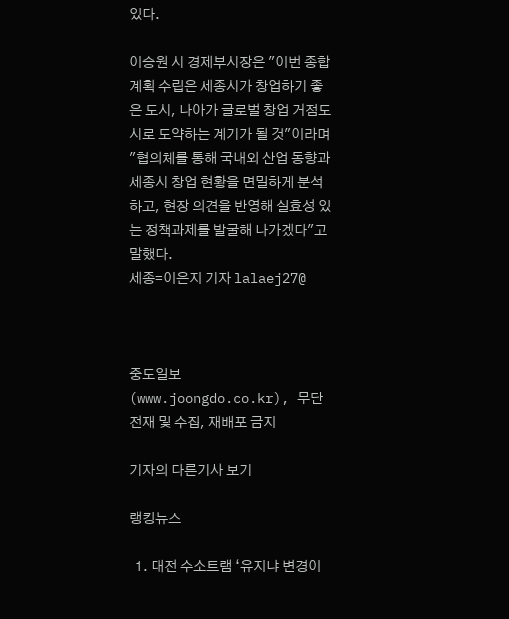있다.

이승원 시 경제부시장은 "이번 종합계획 수립은 세종시가 창업하기 좋은 도시, 나아가 글로벌 창업 거점도시로 도약하는 계기가 될 것"이라며 "협의체를 통해 국내외 산업 동향과 세종시 창업 현황을 면밀하게 분석하고, 현장 의견을 반영해 실효성 있는 정책과제를 발굴해 나가겠다"고 말했다.
세종=이은지 기자 lalaej27@



중도일보(www.joongdo.co.kr), 무단전재 및 수집, 재배포 금지

기자의 다른기사 보기

랭킹뉴스

  1. 대전 수소트램 ‘유지냐 변경이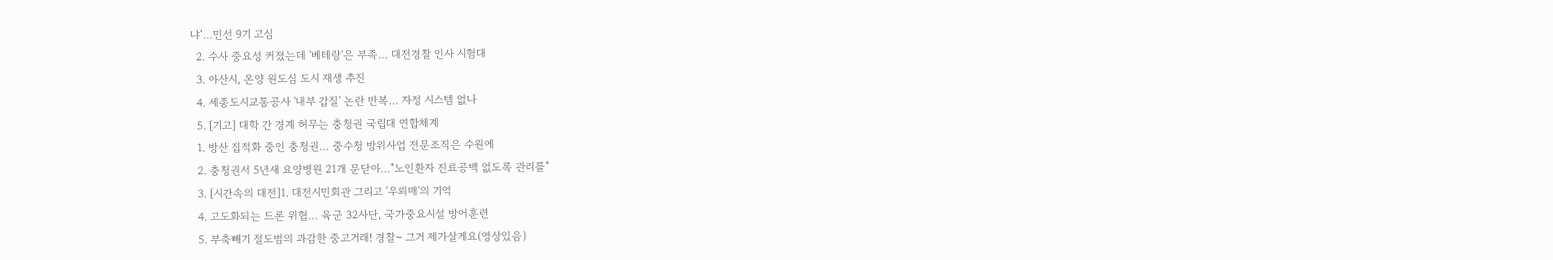냐’…민선 9기 고심
  2. 수사 중요성 커졌는데 '베테랑'은 부족… 대전경찰 인사 시험대
  3. 아산시, 온양 원도심 도시 재생 추진
  4. 세종도시교통공사 '내부 갑질' 논란 반복… 자정 시스템 없나
  5. [기고] 대학 간 경계 허무는 충청권 국립대 연합체계
  1. 방산 집적화 중인 충청권… 중수청 방위사업 전문조직은 수원에
  2. 충청권서 5년새 요양병원 21개 문닫아…"노인환자 진료공백 없도록 관리를"
  3. [시간속의 대전]1. 대전시민회관 그리고 '우뢰매'의 기억
  4. 고도화되는 드론 위협… 육군 32사단, 국가중요시설 방어훈련
  5. 부축빼기 절도범의 과감한 중고거래! 경찰~ 그거 제가살게요(영상있음)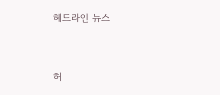헤드라인 뉴스


허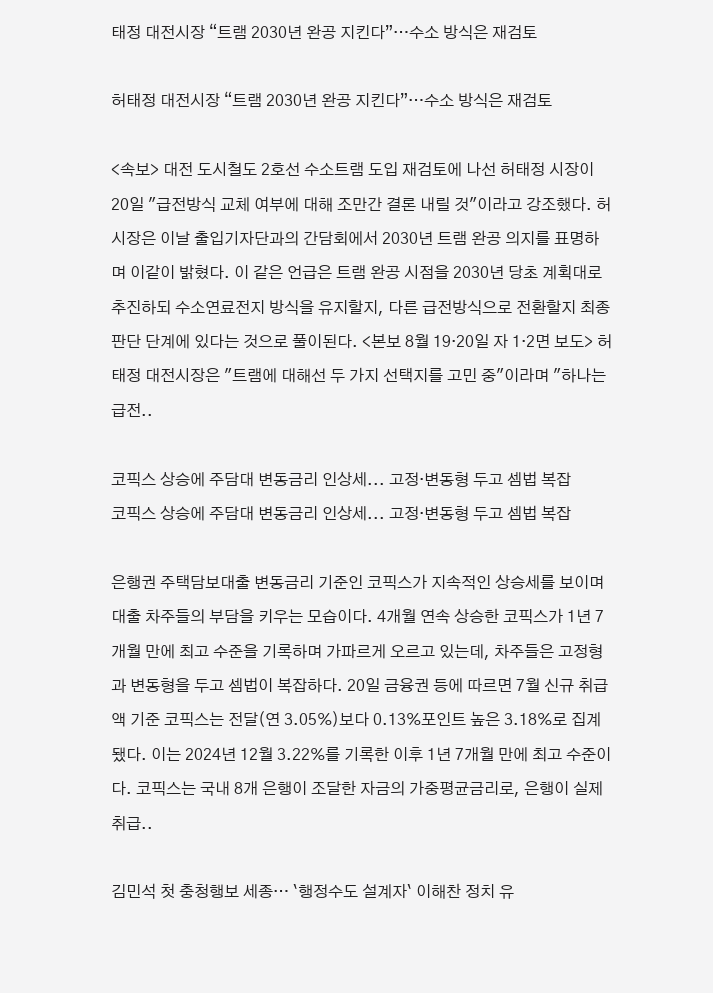태정 대전시장 “트램 2030년 완공 지킨다”…수소 방식은 재검토

허태정 대전시장 “트램 2030년 완공 지킨다”…수소 방식은 재검토

<속보> 대전 도시철도 2호선 수소트램 도입 재검토에 나선 허태정 시장이 20일 "급전방식 교체 여부에 대해 조만간 결론 내릴 것"이라고 강조했다. 허 시장은 이날 출입기자단과의 간담회에서 2030년 트램 완공 의지를 표명하며 이같이 밝혔다. 이 같은 언급은 트램 완공 시점을 2030년 당초 계획대로 추진하되 수소연료전지 방식을 유지할지, 다른 급전방식으로 전환할지 최종 판단 단계에 있다는 것으로 풀이된다. <본보 8월 19·20일 자 1·2면 보도> 허태정 대전시장은 "트램에 대해선 두 가지 선택지를 고민 중"이라며 "하나는 급전..

코픽스 상승에 주담대 변동금리 인상세... 고정·변동형 두고 셈법 복잡
코픽스 상승에 주담대 변동금리 인상세... 고정·변동형 두고 셈법 복잡

은행권 주택담보대출 변동금리 기준인 코픽스가 지속적인 상승세를 보이며 대출 차주들의 부담을 키우는 모습이다. 4개월 연속 상승한 코픽스가 1년 7개월 만에 최고 수준을 기록하며 가파르게 오르고 있는데, 차주들은 고정형과 변동형을 두고 셈법이 복잡하다. 20일 금융권 등에 따르면 7월 신규 취급액 기준 코픽스는 전달(연 3.05%)보다 0.13%포인트 높은 3.18%로 집계됐다. 이는 2024년 12월 3.22%를 기록한 이후 1년 7개월 만에 최고 수준이다. 코픽스는 국내 8개 은행이 조달한 자금의 가중평균금리로, 은행이 실제 취급..

김민석 첫 충청행보 세종… `행정수도 설계자` 이해찬 정치 유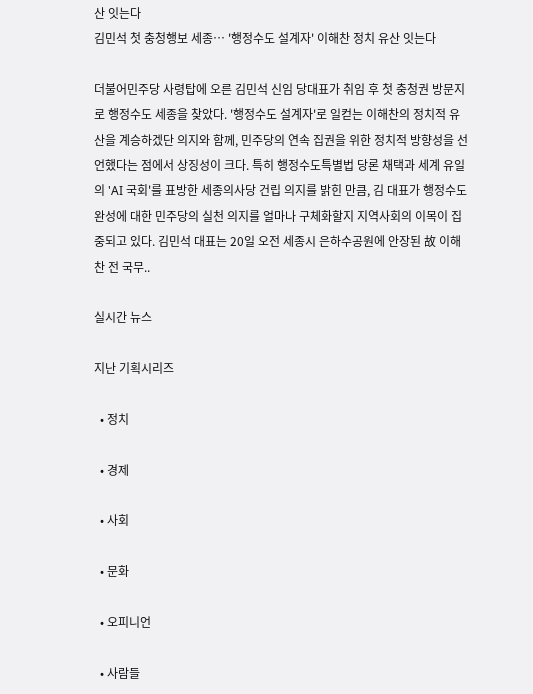산 잇는다
김민석 첫 충청행보 세종… '행정수도 설계자' 이해찬 정치 유산 잇는다

더불어민주당 사령탑에 오른 김민석 신임 당대표가 취임 후 첫 충청권 방문지로 행정수도 세종을 찾았다. '행정수도 설계자'로 일컫는 이해찬의 정치적 유산을 계승하겠단 의지와 함께, 민주당의 연속 집권을 위한 정치적 방향성을 선언했다는 점에서 상징성이 크다. 특히 행정수도특별법 당론 채택과 세계 유일의 'AI 국회'를 표방한 세종의사당 건립 의지를 밝힌 만큼, 김 대표가 행정수도 완성에 대한 민주당의 실천 의지를 얼마나 구체화할지 지역사회의 이목이 집중되고 있다. 김민석 대표는 20일 오전 세종시 은하수공원에 안장된 故 이해찬 전 국무..

실시간 뉴스

지난 기획시리즈

  • 정치

  • 경제

  • 사회

  • 문화

  • 오피니언

  • 사람들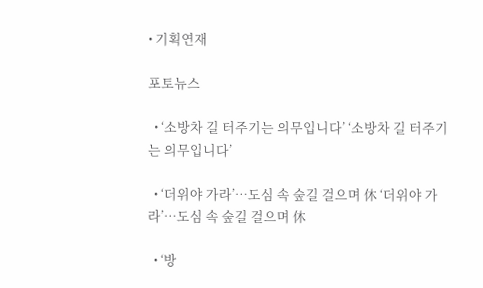• 기획연재

포토뉴스

  • ‘소방차 길 터주기는 의무입니다’ ‘소방차 길 터주기는 의무입니다’

  • ‘더위야 가라’…도심 속 숲길 걸으며 休 ‘더위야 가라’…도심 속 숲길 걸으며 休

  • ‘방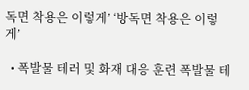독면 착용은 이렇게’ ‘방독면 착용은 이렇게’

  • 폭발물 테러 및 화재 대응 훈련 폭발물 테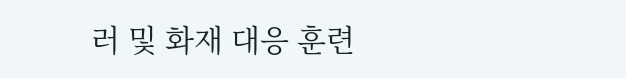러 및 화재 대응 훈련